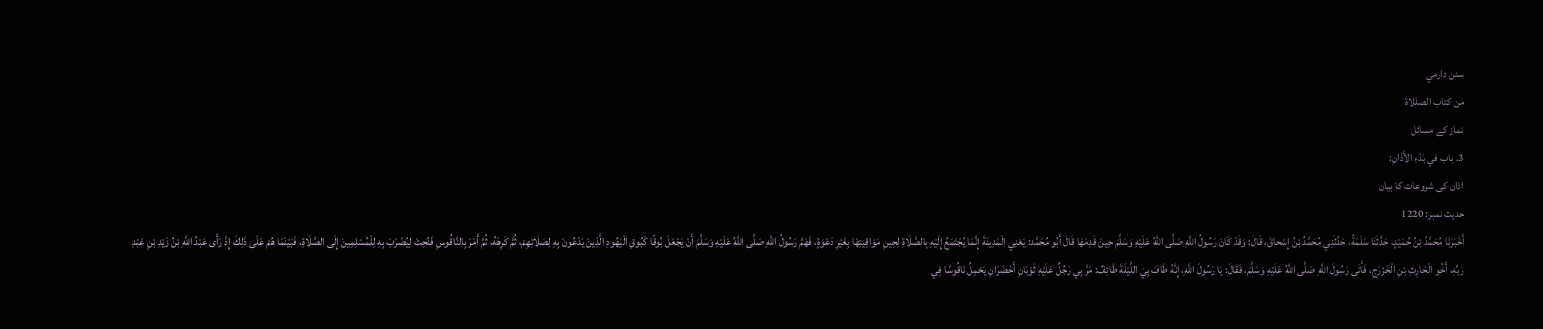سنن دارمي
من كتاب الصللاة
نماز کے مسائل
3. باب في بَدْءِ الأَذَانِ:
اذان کی شروعات کا بیان
حدیث نمبر: 1220
أَخْبَرَنَا مُحَمَّدُ بْنُ حُمَيْدٍ، حَدَّثَنَا سَلَمَةُ، حَدَّثَنِي مُحَمَّدُ بْنُ إِسْحاقَ، قَالَ: وَقَدْ كَانَ رَسُولُ اللَّهِ صَلَّى اللَّهُ عَلَيْهِ وَسَلَّمَ حِينَ قَدِمَهَا قَالَ أَبُو مُحَمَّد: يَعْنِي الْمَدِينَةَ إِنَّمَا يُجْتَمَعُ إِلَيْهِ بِالصَّلَاةِ لِحِينِ مَوَاقِيتِهَا بِغَيْرِ دَعْوَةٍ، فَهَمَّ رَسُولُ اللَّهِ صَلَّى اللَّهُ عَلَيْهِ وَسَلَّمَ أَنْ يَجْعَلَ بُوقًا كَبُوقِ الْيَهُودِ الَّذِينَ يَدْعُونَ بِهِ لِصَلَاتِهِمْ، ثُمَّ كَرِهَهُ، ثُمَّ أَمَرَ بِالنَّاقُوسِ فَنُحِتَ لِيُضْرَبَ بِهِ لِلْمُسْلِمِينَ إِلَى الصَّلَاةِ، فَبَيْنَمَا هُمْ عَلَى ذَلِكَ إِذْ رَأَى عَبْدُ اللَّهِ بْنُ زَيْدِ بْنِ عَبْدِ رَبِّهِ، أَخُو الْحَارِثِ بْنِ الْخَزْرَجِ، فَأَتَى رَسُولَ اللَّهِ صَلَّى اللَّهُ عَلَيْهِ وَسَلَّمَ، فَقَالَ: يَا رَسُولَ اللَّهِ، إِنَّهُ طَافَ بِيَ اللَّيْلَةَ طَائِفٌ: مَرَّ بِي رَجُلٌ عَلَيْهِ ثَوْبَانِ أَخْضَرَانِ يَحْمِلُ نَاقُوسًا فِي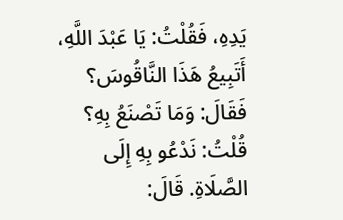يَدِهِ، فَقُلْتُ: يَا عَبْدَ اللَّهِ، أَتَبِيعُ هَذَا النَّاقُوسَ؟ فَقَالَ: وَمَا تَصْنَعُ بِهِ؟ قُلْتُ: نَدْعُو بِهِ إِلَى الصَّلَاةِ. قَالَ: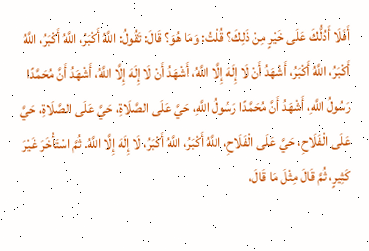أَفَلَا أَدُلُّكَ عَلَى خَيْرٍ مِنْ ذَلِكَ؟ قُلْتُ: وَمَا هُوَ؟ قَالَ: تَقُولُ: اللَّهُ أَكْبَرُ، اللَّهُ أَكْبَرُ، اللَّهُ أَكْبَرُ، اللَّهُ أَكْبَرُ، أَشْهَدُ أَنْ لَا إِلَهَ إِلَّا اللَّهُ، أَشْهَدُ أَنْ لَا إِلَهَ إِلَّا اللَّهُ، أَشْهَدُ أَنَّ مُحَمَّدًا رَسُولُ اللَّهِ، أَشْهَدُ أَنَّ مُحَمَّدًا رَسُولُ اللَّهِ، حَيَّ عَلَى الصَّلَاةِ، حَيَّ عَلَى الصَّلَاةِ، حَيَّ عَلَى الْفَلَاحِ، حَيَّ عَلَى الْفَلَاحِ، اللَّهُ أَكْبَرُ، اللَّهُ أَكْبَرُ، لَا إِلَهَ إِلَّا اللَّهُ. ثُمَّ اسْتَأْخَرَ غَيْرَ كَثِيرٍ، ثُمَّ قَالَ مِثْلَ مَا قَالَ،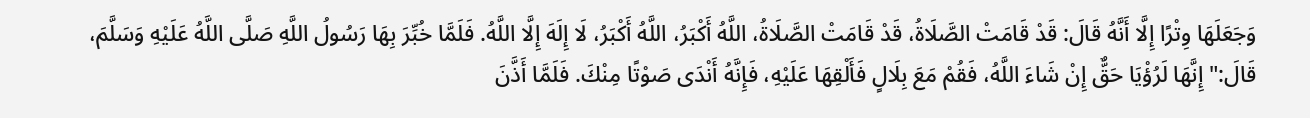وَجَعَلَهَا وِتْرًا إِلَّا أَنَّهُ قَالَ: قَدْ قَامَتْ الصَّلَاةُ، قَدْ قَامَتْ الصَّلَاةُ، اللَّهُ أَكْبَرُ، اللَّهُ أَكْبَرُ، لَا إِلَهَ إِلَّا اللَّهُ. فَلَمَّا خُبِّرَ بِهَا رَسُولُ اللَّهِ صَلَّى اللَّهُ عَلَيْهِ وَسَلَّمَ، قَالَ:"إِنَّهَا لَرُؤْيَا حَقٌّ إِنْ شَاءَ اللَّهُ، فَقُمْ مَعَ بِلَالٍ فَأَلْقِهَا عَلَيْهِ، فَإِنَّهُ أَنْدَى صَوْتًا مِنْكَ. فَلَمَّا أَذَّنَ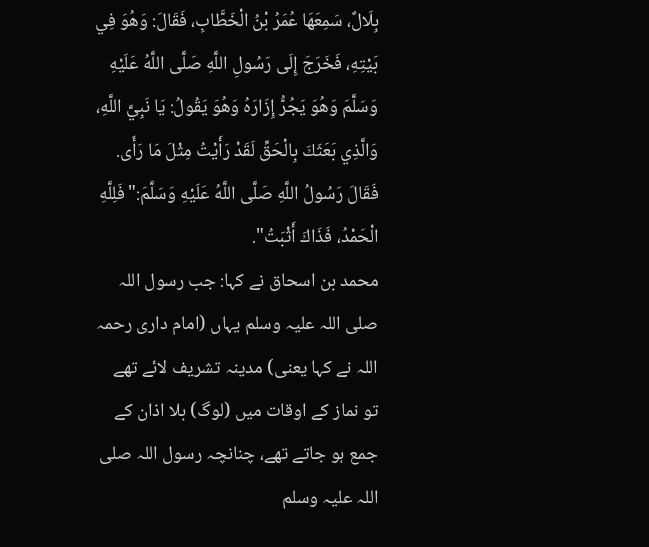بِلَالٌ، سَمِعَهَا عُمَرُ بْنُ الْخَطَّابِ، فَقَالَ: وَهُوَ فِي بَيْتِهِ، فَخَرَجَ إِلَى رَسُولِ اللَّهِ صَلَّى اللَّهُ عَلَيْهِ وَسَلَّمَ وَهُوَ يَجُرُّ إِزَارَهُ وَهُوَ يَقُولُ: يَا نَبِيَّ اللَّهِ، وَالَّذِي بَعَثَكَ بِالْحَقِّ لَقَدْ رَأَيْتُ مِثْلَ مَا رَأَى. فَقَالَ رَسُولُ اللَّهِ صَلَّى اللَّهُ عَلَيْهِ وَسَلَّمَ:"فَلِلَّهِ الْحَمْدُ، فَذَاكَ أَثْبَتُ".
محمد بن اسحاق نے کہا: جب رسول اللہ صلی اللہ علیہ وسلم یہاں (امام داری رحمہ اللہ نے کہا یعنی) مدینہ تشریف لائے تھے تو نماز کے اوقات میں (لوگ) بلا اذان کے جمع ہو جاتے تھے، چنانچہ رسول اللہ صلی اللہ علیہ وسلم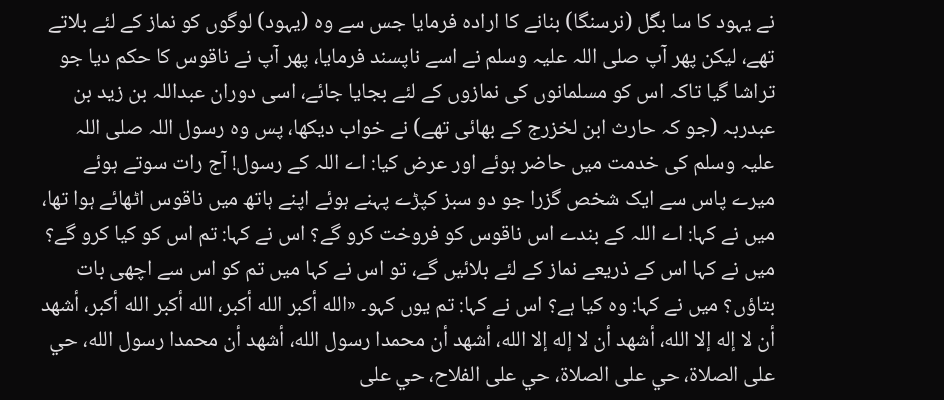نے یہود کا سا بگل (نرسنگا) بنانے کا ارادہ فرمایا جس سے وہ (یہود) لوگوں کو نماز کے لئے بلاتے تھے، لیکن پھر آپ صلی اللہ علیہ وسلم نے اسے ناپسند فرمایا، پھر آپ نے ناقوس کا حکم دیا جو تراشا گیا تاکہ اس کو مسلمانوں کی نمازوں کے لئے بجایا جائے، اسی دوران عبداللہ بن زید بن عبدربہ (جو کہ حارث ابن لخزرج کے بھائی تھے) نے خواب دیکھا، پس وہ رسول اللہ صلی اللہ علیہ وسلم کی خدمت میں حاضر ہوئے اور عرض کیا: اے اللہ کے رسول! آج رات سوتے ہوئے میرے پاس سے ایک شخص گزرا جو دو سبز کپڑے پہنے ہوئے اپنے ہاتھ میں ناقوس اٹھائے ہوا تھا، میں نے کہا: اے اللہ کے بندے اس ناقوس کو فروخت کرو گے؟ اس نے کہا: تم اس کو کیا کرو گے؟ میں نے کہا اس کے ذریعے نماز کے لئے بلائیں گے، تو اس نے کہا میں تم کو اس سے اچھی بات بتاؤں؟ میں نے کہا: وہ کیا ہے؟ اس نے کہا: تم یوں کہو۔ «الله أكبر الله أكبر، الله أكبر الله أكبر، أشهد أن لا إله إلا الله، أشهد أن لا إله إلا الله، أشهد أن محمدا رسول الله، أشهد أن محمدا رسول الله، حي على الصلاة، حي على الصلاة، حي على الفلاح، حي على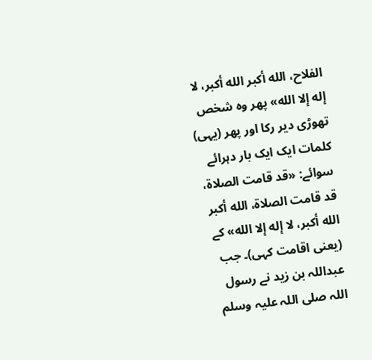الفلاح، الله أكبر الله أكبر، لا إله إلا الله» پھر وہ شخص تھوڑی دیر رکا اور پھر (یہی) کلمات ایک ایک بار دہرائے سوائے: «قد قامت الصلاة، قد قامت الصلاة، الله أكبر الله أكبر، لا إله إلا الله» کے (یعنی اقامت کہی)۔ جب عبداللہ بن زید نے رسول اللہ صلی اللہ علیہ وسلم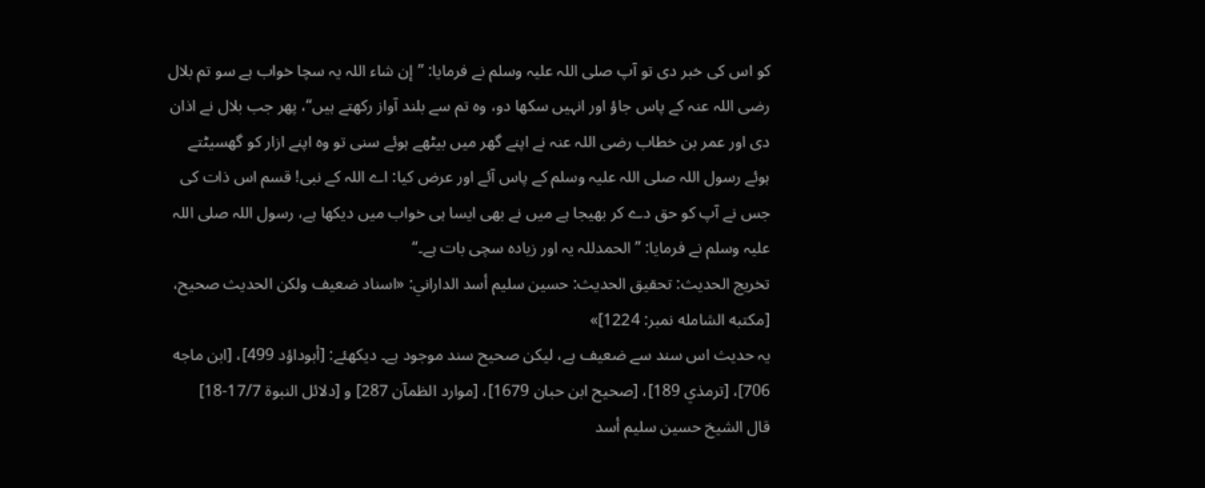کو اس کی خبر دی تو آپ صلی اللہ علیہ وسلم نے فرمایا: ”إن شاء اللہ یہ سچا خواب ہے سو تم بلال رضی اللہ عنہ کے پاس جاؤ اور انہیں سکھا دو، وہ تم سے بلند آواز رکھتے ہیں“، پھر جب بلال نے اذان دی اور عمر بن خطاب رضی اللہ عنہ نے اپنے گھر میں بیٹھے ہوئے سنی تو وہ اپنے ازار کو گھسیٹتے ہوئے رسول اللہ صلی اللہ علیہ وسلم کے پاس آئے اور عرض کیا: اے اللہ کے نبی! قسم اس ذات کی جس نے آپ کو حق دے کر بھیجا ہے میں نے بھی ایسا ہی خواب میں دیکھا ہے، رسول اللہ صلی اللہ علیہ وسلم نے فرمایا: ”الحمدللہ یہ اور زیادہ سچی بات ہے۔“
تخریج الحدیث: تحقيق الحديث: حسين سليم أسد الداراني: «اسناد ضعيف ولكن الحديث صحيح، [مكتبه الشامله نمبر: 1224]»
یہ حدیث اس سند سے ضعیف ہے، لیکن صحیح سند موجود ہے۔ دیکھئے: [أبوداؤد 499]، [ابن ماجه 706]، [ترمذي 189]، [صحيح ابن حبان 1679]، [موارد الظمآن 287] و [دلائل النبوة 17/7-18]
قال الشيخ حسين سليم أسد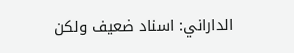الداراني: اسناد ضعيف ولكن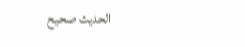الحديث صحيح